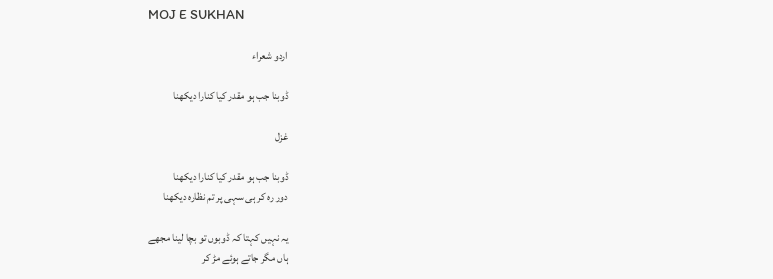MOJ E SUKHAN

اردو شعراء

ڈوبنا جب ہو مقدر کیا کنارا دیکھنا

غزل

ڈوبنا جب ہو مقدر کیا کنارا دیکھنا
دور رہ کر ہی سہی پر تم نظارہ دیکھنا

یہ نہیں کہتا کہ ڈوبوں تو بچا لینا مجھے
ہاں مگر جاتے ہوئے مڑ کر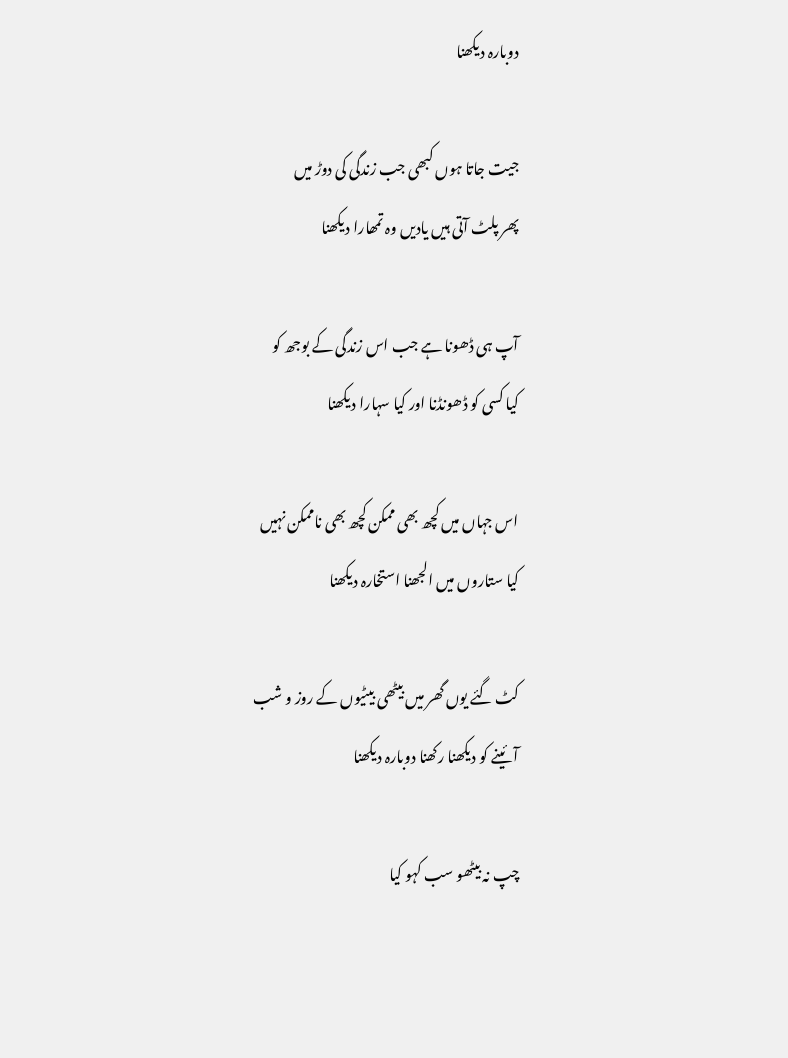دوبارہ دیکھنا

جیت جاتا ہوں کبھی جب زندگی کی دوڑ میں
پھر پلٹ آتی ہیں یادیں وہ تمھارا دیکھنا

آپ ہی ڈھونا ہے جب اس زندگی کے بوجھ کو
کیا کسی کو ڈھونڈنا اور کیا سہارا دیکھنا

اس جہاں میں کچھ بھی ممکن کچھ بھی ناممکن نہیں
کیا ستاروں میں الجھنا استخارہ دیکھنا

کٹ گئے یوں گھر میں بیٹھی بیٹیوں کے روز و شب
آئینے کو دیکھنا رکھنا دوبارہ دیکھنا

چپ نہ بیٹھو سب کہو کیا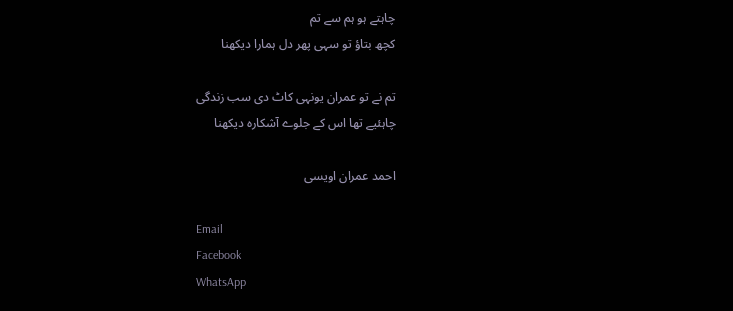چاہتے ہو ہم سے تم
کچھ بتاؤ تو سہی پھر دل ہمارا دیکھنا

تم نے تو عمران یونہی کاٹ دی سب زندگی
چاہئیے تھا اس کے جلوے آشکارہ دیکھنا

احمد عمران اویسی

Email
Facebook
WhatsApp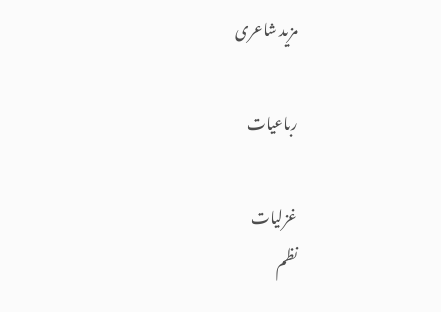مزید شاعری

رباعیات

غزلیات
نظم